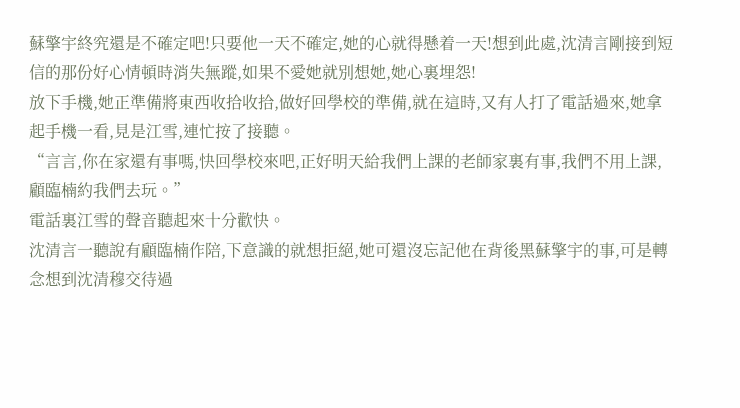蘇擎宇終究還是不確定吧!只要他一天不確定,她的心就得懸着一天!想到此處,沈清言剛接到短信的那份好心情頓時消失無蹤,如果不愛她就別想她,她心裏埋怨!
放下手機,她正準備將東西收拾收拾,做好回學校的準備,就在這時,又有人打了電話過來,她拿起手機一看,見是江雪,連忙按了接聽。
“言言,你在家還有事嗎,快回學校來吧,正好明天給我們上課的老師家裏有事,我們不用上課,顧臨楠約我們去玩。”
電話裏江雪的聲音聽起來十分歡快。
沈清言一聽說有顧臨楠作陪,下意識的就想拒絕,她可還沒忘記他在背後黑蘇擎宇的事,可是轉念想到沈清穆交待過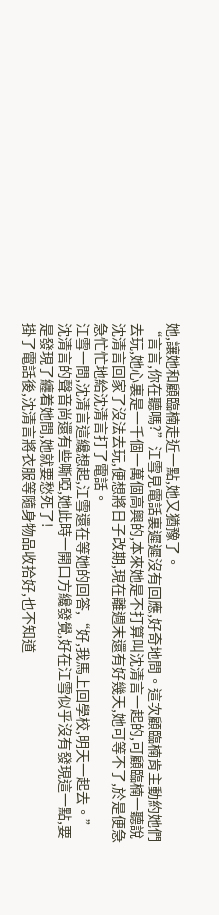她,讓她和顧臨楠走近一點,她又猶豫了。
“言言,你在聽嗎?”江雪見電話裏遲遲沒有回應,好奇地問。這次顧臨楠肯主動約她們去玩,她心裏是一千個一萬個高興的,本來她是不打算叫沈清言一起的,可顧臨楠一聽說沈清言回家了沒法去玩,便想將日子改期,現在離週末還有好幾天,她可等不了,於是便急急忙忙地給沈清言打了電話。
江雪一問,沈清言這纔想起,江雪還在等她的回答,“好,我馬上回學校,明天一起去。”
沈清言的聲音尚還有些嘶啞,她此時一開口方纔發覺,好在江雪似乎沒有發現這一點,要是發現了纏着她問,她就要愁死了!
掛了電話後,沈清言將衣服等隨身物品收拾好,也不知道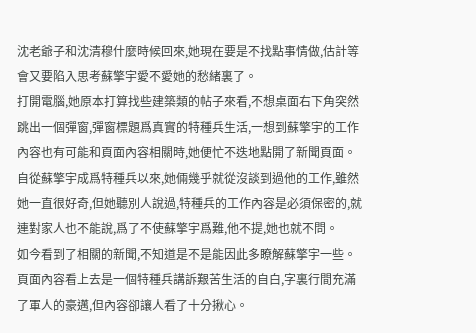沈老爺子和沈清穆什麼時候回來,她現在要是不找點事情做,估計等會又要陷入思考蘇擎宇愛不愛她的愁緒裏了。
打開電腦,她原本打算找些建築類的帖子來看,不想桌面右下角突然跳出一個彈窗,彈窗標題爲真實的特種兵生活,一想到蘇擎宇的工作內容也有可能和頁面內容相關時,她便忙不迭地點開了新聞頁面。
自從蘇擎宇成爲特種兵以來,她倆幾乎就從沒談到過他的工作,雖然她一直很好奇,但她聽別人說過,特種兵的工作內容是必須保密的,就連對家人也不能說,爲了不使蘇擎宇爲難,他不提,她也就不問。
如今看到了相關的新聞,不知道是不是能因此多瞭解蘇擎宇一些。
頁面內容看上去是一個特種兵講訴艱苦生活的自白,字裏行間充滿了軍人的豪邁,但內容卻讓人看了十分揪心。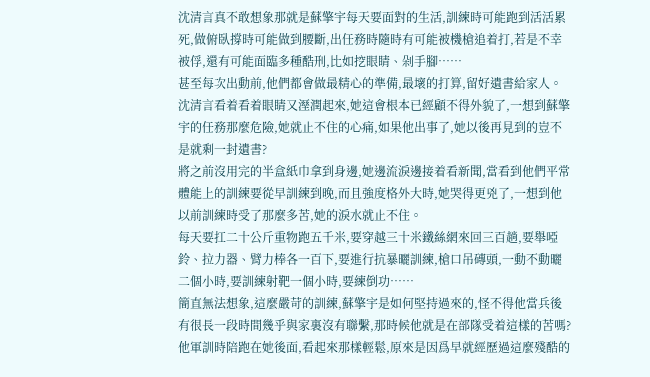沈清言真不敢想象那就是蘇擎宇每天要面對的生活,訓練時可能跑到活活累死,做俯臥撐時可能做到腰斷,出任務時隨時有可能被機槍追着打,若是不幸被俘,還有可能面臨多種酷刑,比如挖眼睛、剁手腳……
甚至每次出動前,他們都會做最精心的準備,最壞的打算,留好遺書給家人。
沈清言看着看着眼睛又溼潤起來,她這會根本已經顧不得外貌了,一想到蘇擎宇的任務那麼危險,她就止不住的心痛,如果他出事了,她以後再見到的豈不是就剩一封遺書?
將之前沒用完的半盒紙巾拿到身邊,她邊流淚邊接着看新聞,當看到他們平常體能上的訓練要從早訓練到晚,而且強度格外大時,她哭得更兇了,一想到他以前訓練時受了那麼多苦,她的淚水就止不住。
每天要扛二十公斤重物跑五千米,要穿越三十米鐵絲網來回三百趟,要舉啞鈴、拉力器、臂力棒各一百下,要進行抗暴曬訓練,槍口吊磚頭,一動不動曬二個小時,要訓練射靶一個小時,要練倒功……
簡直無法想象,這麼嚴苛的訓練,蘇擎宇是如何堅持過來的,怪不得他當兵後有很長一段時間幾乎與家裏沒有聯繫,那時候他就是在部隊受着這樣的苦嗎?他軍訓時陪跑在她後面,看起來那樣輕鬆,原來是因爲早就經歷過這麼殘酷的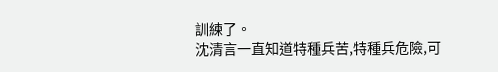訓練了。
沈清言一直知道特種兵苦,特種兵危險,可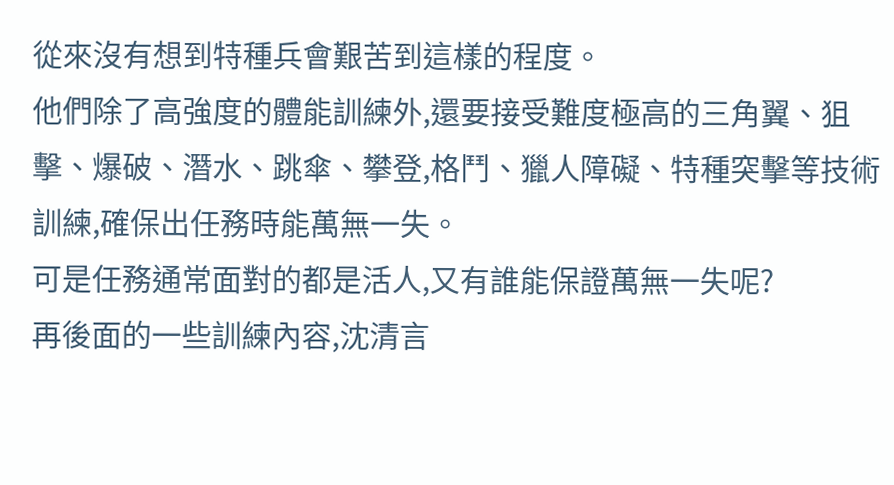從來沒有想到特種兵會艱苦到這樣的程度。
他們除了高強度的體能訓練外,還要接受難度極高的三角翼、狙擊、爆破、潛水、跳傘、攀登,格鬥、獵人障礙、特種突擊等技術訓練,確保出任務時能萬無一失。
可是任務通常面對的都是活人,又有誰能保證萬無一失呢?
再後面的一些訓練內容,沈清言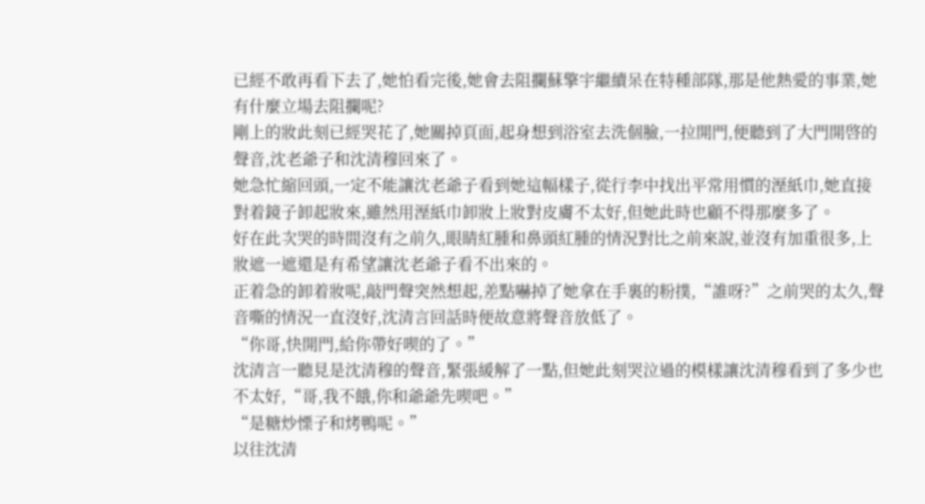已經不敢再看下去了,她怕看完後,她會去阻攔蘇擎宇繼續呆在特種部隊,那是他熱愛的事業,她有什麼立場去阻攔呢?
剛上的妝此刻已經哭花了,她關掉頁面,起身想到浴室去洗個臉,一拉開門,便聽到了大門開啓的聲音,沈老爺子和沈清穆回來了。
她急忙縮回頭,一定不能讓沈老爺子看到她這幅樣子,從行李中找出平常用慣的溼紙巾,她直接對着鏡子卸起妝來,雖然用溼紙巾卸妝上妝對皮膚不太好,但她此時也顧不得那麼多了。
好在此次哭的時間沒有之前久,眼睛紅腫和鼻頭紅腫的情況對比之前來說,並沒有加重很多,上妝遮一遮還是有希望讓沈老爺子看不出來的。
正着急的卸着妝呢,敲門聲突然想起,差點嚇掉了她拿在手裏的粉撲,“誰呀?”之前哭的太久,聲音嘶的情況一直沒好,沈清言回話時便故意將聲音放低了。
“你哥,快開門,給你帶好喫的了。”
沈清言一聽見是沈清穆的聲音,緊張緩解了一點,但她此刻哭泣過的模樣讓沈清穆看到了多少也不太好,“哥,我不餓,你和爺爺先喫吧。”
“是糖炒慄子和烤鴨呢。”
以往沈清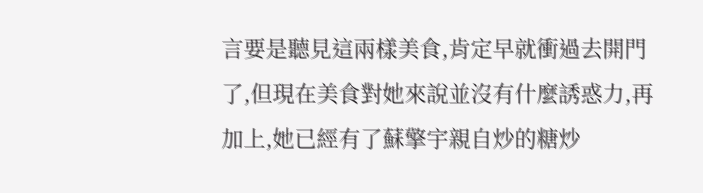言要是聽見這兩樣美食,肯定早就衝過去開門了,但現在美食對她來說並沒有什麼誘惑力,再加上,她已經有了蘇擎宇親自炒的糖炒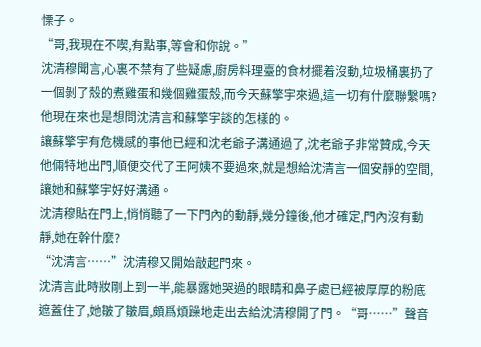慄子。
“哥,我現在不喫,有點事,等會和你說。”
沈清穆聞言,心裏不禁有了些疑慮,廚房料理臺的食材擺着沒動,垃圾桶裏扔了一個剝了殼的煮雞蛋和幾個雞蛋殼,而今天蘇擎宇來過,這一切有什麼聯繫嗎?他現在來也是想問沈清言和蘇擎宇談的怎樣的。
讓蘇擎宇有危機感的事他已經和沈老爺子溝通過了,沈老爺子非常贊成,今天他倆特地出門,順便交代了王阿姨不要過來,就是想給沈清言一個安靜的空間,讓她和蘇擎宇好好溝通。
沈清穆貼在門上,悄悄聽了一下門內的動靜,幾分鐘後,他才確定,門內沒有動靜,她在幹什麼?
“沈清言……”沈清穆又開始敲起門來。
沈清言此時妝剛上到一半,能暴露她哭過的眼睛和鼻子處已經被厚厚的粉底遮蓋住了,她皺了皺眉,頗爲煩躁地走出去給沈清穆開了門。“哥……”聲音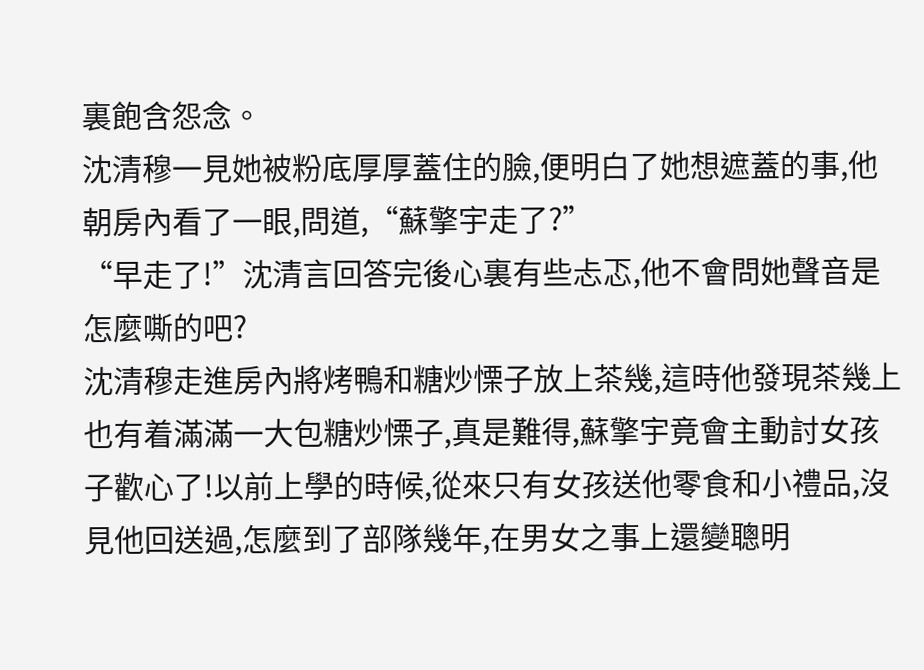裏飽含怨念。
沈清穆一見她被粉底厚厚蓋住的臉,便明白了她想遮蓋的事,他朝房內看了一眼,問道,“蘇擎宇走了?”
“早走了!”沈清言回答完後心裏有些忐忑,他不會問她聲音是怎麼嘶的吧?
沈清穆走進房內將烤鴨和糖炒慄子放上茶幾,這時他發現茶幾上也有着滿滿一大包糖炒慄子,真是難得,蘇擎宇竟會主動討女孩子歡心了!以前上學的時候,從來只有女孩送他零食和小禮品,沒見他回送過,怎麼到了部隊幾年,在男女之事上還變聰明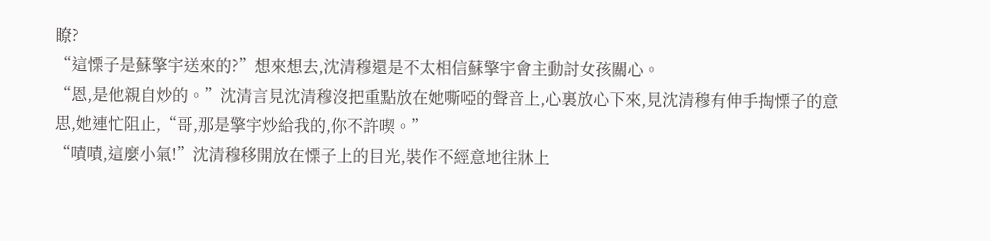瞭?
“這慄子是蘇擎宇送來的?”想來想去,沈清穆還是不太相信蘇擎宇會主動討女孩關心。
“恩,是他親自炒的。”沈清言見沈清穆沒把重點放在她嘶啞的聲音上,心裏放心下來,見沈清穆有伸手掏慄子的意思,她連忙阻止,“哥,那是擎宇炒給我的,你不許喫。”
“嘖嘖,這麼小氣!”沈清穆移開放在慄子上的目光,裝作不經意地往牀上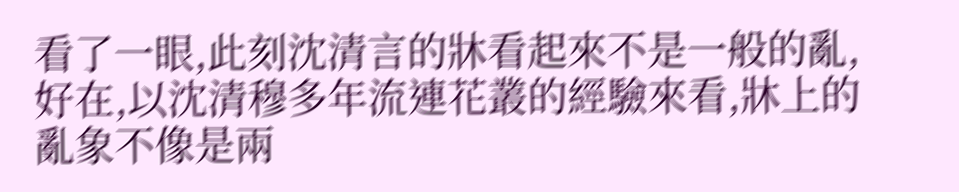看了一眼,此刻沈清言的牀看起來不是一般的亂,好在,以沈清穆多年流連花叢的經驗來看,牀上的亂象不像是兩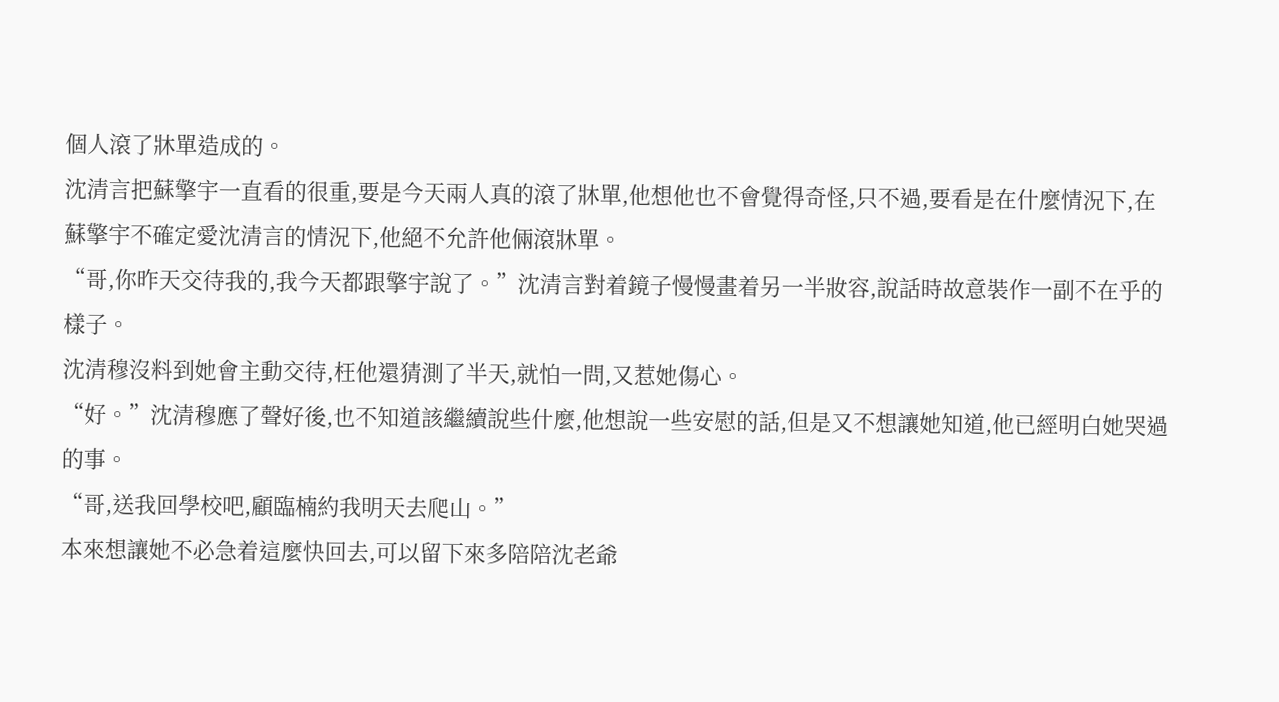個人滾了牀單造成的。
沈清言把蘇擎宇一直看的很重,要是今天兩人真的滾了牀單,他想他也不會覺得奇怪,只不過,要看是在什麼情況下,在蘇擎宇不確定愛沈清言的情況下,他絕不允許他倆滾牀單。
“哥,你昨天交待我的,我今天都跟擎宇說了。”沈清言對着鏡子慢慢畫着另一半妝容,說話時故意裝作一副不在乎的樣子。
沈清穆沒料到她會主動交待,枉他還猜測了半天,就怕一問,又惹她傷心。
“好。”沈清穆應了聲好後,也不知道該繼續說些什麼,他想說一些安慰的話,但是又不想讓她知道,他已經明白她哭過的事。
“哥,送我回學校吧,顧臨楠約我明天去爬山。”
本來想讓她不必急着這麼快回去,可以留下來多陪陪沈老爺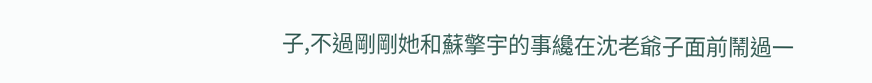子,不過剛剛她和蘇擎宇的事纔在沈老爺子面前鬧過一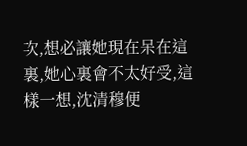次,想必讓她現在呆在這裏,她心裏會不太好受,這樣一想,沈清穆便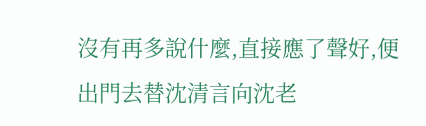沒有再多說什麼,直接應了聲好,便出門去替沈清言向沈老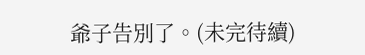爺子告別了。(未完待續)